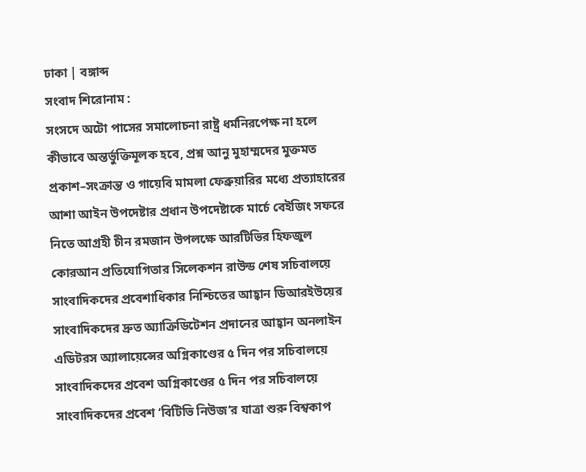ঢাকা | বঙ্গাব্দ
সংবাদ শিরোনাম :
সংসদে অটো পাসের সমালোচনা রাষ্ট্র ধর্মনিরপেক্ষ না হলে কীভাবে অন্তর্ভুক্তিমূলক হবে, প্রশ্ন আনু মুহাম্মদের মুক্তমত প্রকাশ–সংক্রান্ত ও গায়েবি মামলা ফেব্রুয়ারির মধ্যে প্রত্যাহারের আশা আইন উপদেষ্টার প্রধান উপদেষ্টাকে মার্চে বেইজিং সফরে নিতে আগ্রহী চীন রমজান উপলক্ষে আরটিভির হিফজুল কোরআন প্রতিযোগিতার সিলেকশন রাউন্ড শেষ সচিবালয়ে সাংবাদিকদের প্রবেশাধিকার নিশ্চিতের আহ্বান ডিআরইউয়ের সাংবাদিকদের দ্রুত অ্যাক্রিডিটেশন প্রদানের আহ্বান অনলাইন এডিটরস অ্যালায়েন্সের অগ্নিকাণ্ডের ৫ দিন পর সচিবালয়ে সাংবাদিকদের প্রবেশ অগ্নিকাণ্ডের ৫ দিন পর সচিবালয়ে সাংবাদিকদের প্রবেশ ‘বিটিভি নিউজ’র যাত্রা শুরু বিশ্বকাপ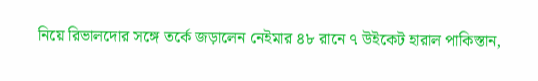নিয়ে রিভালদোর সঙ্গে তর্কে জড়ালেন নেইমার ৪৮ রানে ৭ উইকেট হারাল পাকিস্তান,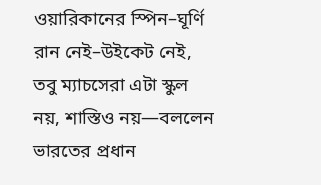ওয়ারিকানের স্পিন–ঘূর্ণি রান নেই–উইকেট নেই, তবু ম্যাচসেরা এটা স্কুল নয়, শাস্তিও নয়—বললেন ভারতের প্রধান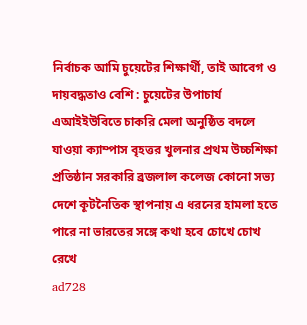নির্বাচক আমি চুয়েটের শিক্ষার্থী, তাই আবেগ ও দায়বদ্ধতাও বেশি : চুয়েটের উপাচার্য এআইইউবিতে চাকরি মেলা অনুষ্ঠিত বদলে যাওয়া ক্যাম্পাস বৃহত্তর খুলনার প্রথম উচ্চশিক্ষা প্রতিষ্ঠান সরকারি ব্রজলাল কলেজ কোনো সভ্য দেশে কূটনৈতিক স্থাপনায় এ ধরনের হামলা হতে পারে না ভারতের সঙ্গে কথা হবে চোখে চোখ রেখে
ad728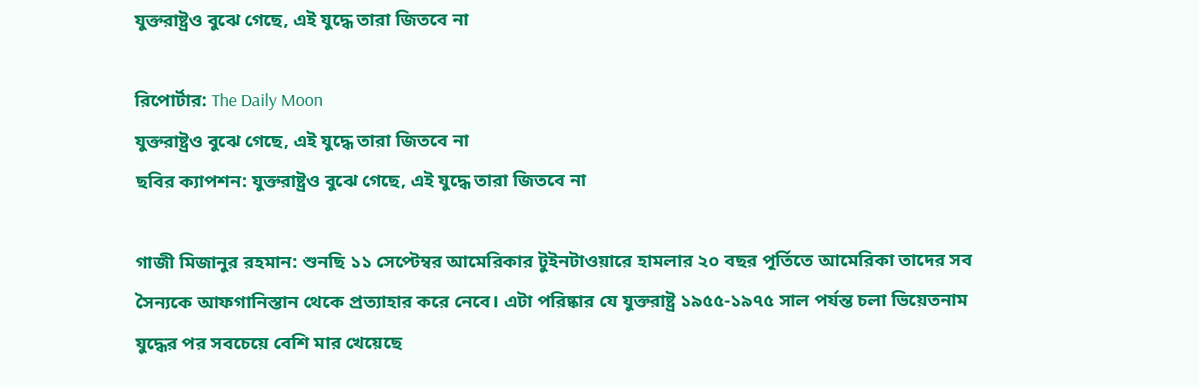যুক্তরাষ্ট্রও বুঝে গেছে, এই যুদ্ধে তারা জিতবে না

রিপোর্টার: The Daily Moon
যুক্তরাষ্ট্রও বুঝে গেছে, এই যুদ্ধে তারা জিতবে না
ছবির ক্যাপশন: যুক্তরাষ্ট্রও বুঝে গেছে, এই যুদ্ধে তারা জিতবে না

গাজী মিজানুর রহমান: শুনছি ১১ সেপ্টেম্বর আমেরিকার টুইনটাওয়ারে হামলার ২০ বছর পূর্তিতে আমেরিকা তাদের সব সৈন্যকে আফগানিস্তান থেকে প্রত্যাহার করে নেবে। এটা পরিষ্কার যে যুক্তরাষ্ট্র ১৯৫৫-১৯৭৫ সাল পর্যন্ত চলা ভিয়েতনাম যুদ্ধের পর সবচেয়ে বেশি মার খেয়েছে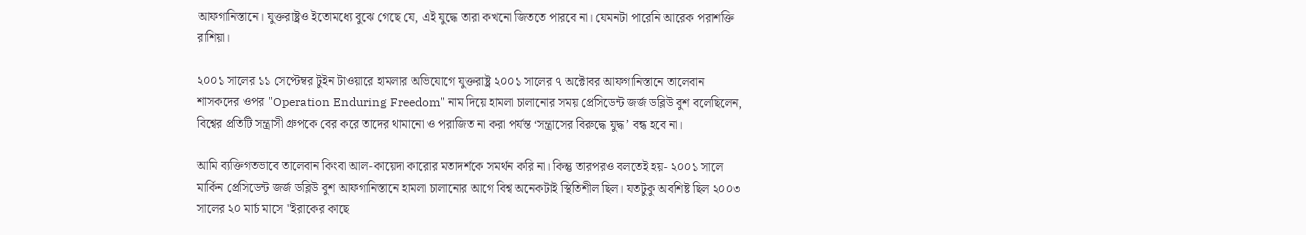আফগানিস্তানে। যুক্তরাষ্ট্রও ইতোমধ্যে বুঝে গেছে যে, এই যুদ্ধে তারা কখনো জিততে পারবে না। যেমনটা পারেনি আরেক পরাশক্তি রাশিয়া।

২০০১ সালের ১১ সেপ্টেম্বর টুইন টাওয়ারে হামলার অভিযোগে যুক্তরাষ্ট্র ২০০১ সালের ৭ অক্টোবর আফগানিস্তানে তালেবান শাসকদের ওপর "Operation Enduring Freedom" নাম দিয়ে হামলা চালানোর সময় প্রেসিডেন্ট জর্জ ডব্লিউ বুশ বলেছিলেন, বিশ্বের প্রতিটি সন্ত্রাসী গ্রুপকে বের করে তাদের থামানো ও পরাজিত না করা পর্যন্ত ‘সন্ত্রাসের বিরুদ্ধে যুদ্ধ’ বন্ধ হবে না।

আমি ব্যক্তিগতভাবে তালেবান কিংবা আল-কায়েদা কারোর মতাদর্শকে সমর্থন করি না। কিন্তু তারপরও বলতেই হয়- ২০০১ সালে মার্কিন প্রেসিডেন্ট জর্জ ডব্লিউ বুশ আফগানিস্তানে হামলা চালানোর আগে বিশ্ব অনেকটাই স্থিতিশীল ছিল। যতটুকু অবশিষ্ট ছিল ২০০৩ সালের ২০ মার্চ মাসে "ইরাকের কাছে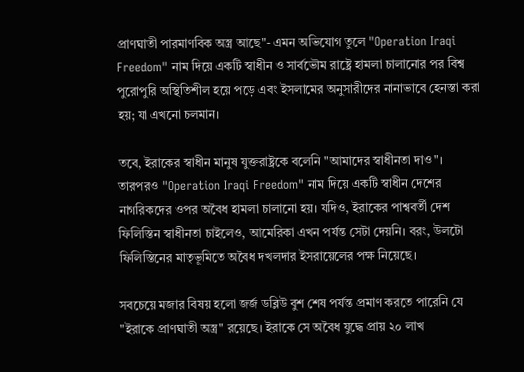প্রাণঘাতী পারমাণবিক অস্ত্র আছে"- এমন অভিযোগ তুলে "Operation Iraqi Freedom" নাম দিয়ে একটি স্বাধীন ও সার্বভৌম রাষ্ট্রে হামলা চালানোর পর বিশ্ব পুরোপুরি অস্থিতিশীল হয়ে পড়ে এবং ইসলামের অনুসারীদের নানাভাবে হেনস্তা করা হয়; যা এখনো চলমান।

তবে, ইরাকের স্বাধীন মানুষ যুক্তরাষ্ট্রকে বলেনি "আমাদের স্বাধীনতা দাও"। তারপরও "Operation Iraqi Freedom" নাম দিয়ে একটি স্বাধীন দেশের নাগরিকদের ওপর অবৈধ হামলা চালানো হয়। যদিও, ইরাকের পাশ্ববর্তী দেশ ফিলিস্তিন স্বাধীনতা চাইলেও, আমেরিকা এখন পর্যন্ত সেটা দেয়নি। বরং, উলটো ফিলিস্তিনের মাতৃভূমিতে অবৈধ দখলদার ইসরায়েলের পক্ষ নিয়েছে।

সবচেয়ে মজার বিষয় হলো জর্জ ডব্লিউ বুশ শেষ পর্যন্ত প্রমাণ করতে পারেনি যে "ইরাকে প্রাণঘাতী অস্ত্র" রয়েছে। ইরাকে সে অবৈধ যুদ্ধে প্রায় ২০ লাখ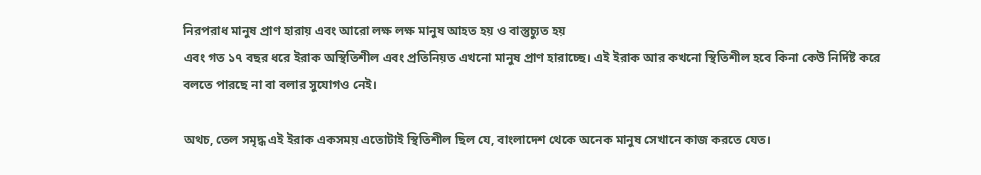নিরপরাধ মানুষ প্রাণ হারায় এবং আরো লক্ষ লক্ষ মানুষ আহত হয় ও বাস্তুচ্যুত হয়
এবং গত ১৭ বছর ধরে ইরাক অস্থিতিশীল এবং প্রতিনিয়ত এখনো মানুষ প্রাণ হারাচ্ছে। এই ইরাক আর কখনো স্থিতিশীল হবে কিনা কেউ নির্দিষ্ট করে বলতে পারছে না বা বলার সুযোগও নেই।

অথচ, তেল সমৃদ্ধ এই ইরাক একসময় এতোটাই স্থিতিশীল ছিল যে, বাংলাদেশ থেকে অনেক মানুষ সেখানে কাজ করতে যেত।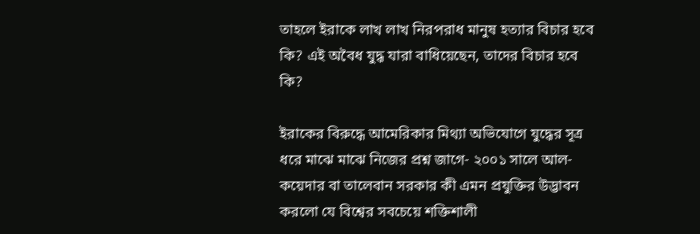তাহলে ইরাকে লাখ লাখ নিরপরাধ মানুষ হত্যার বিচার হবে কি? এই অবৈধ যুদ্ধ যারা বাধিয়েছেন, তাদের বিচার হবে কি?

ইরাকের বিরুদ্ধে আমেরিকার মিথ্যা অভিযোগে যুদ্ধের সূত্র ধরে মাঝে মাঝে নিজের প্রশ্ন জাগে- ২০০১ সালে আল-কয়েদার বা তালেবান সরকার কী এমন প্রযুক্তির উদ্ভাবন করলো যে বিশ্বের সবচেয়ে শক্তিশালী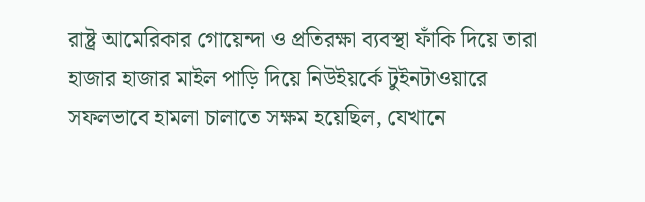রাষ্ট্র আমেরিকার গোয়েন্দা ও প্রতিরক্ষা ব্যবস্থা ফাঁকি দিয়ে তারা হাজার হাজার মাইল পাড়ি দিয়ে নিউইয়র্কে টুইনটাওয়ারে সফলভাবে হামলা চালাতে সক্ষম হয়েছিল, যেখানে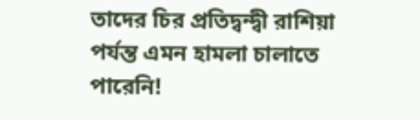তাদের চির প্রতিদ্বন্দ্বী রাশিয়া পর্যন্ত এমন হামলা চালাতে পারেনি!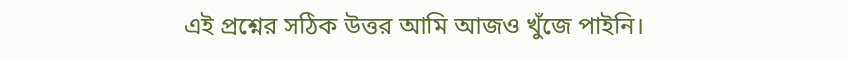এই প্রশ্নের সঠিক উত্তর আমি আজও খুঁজে পাইনি।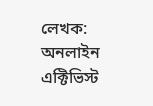লেখক: অনলাইন এক্টিভিস্ট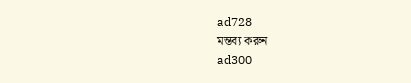ad728
মন্তব্য করুন
ad300